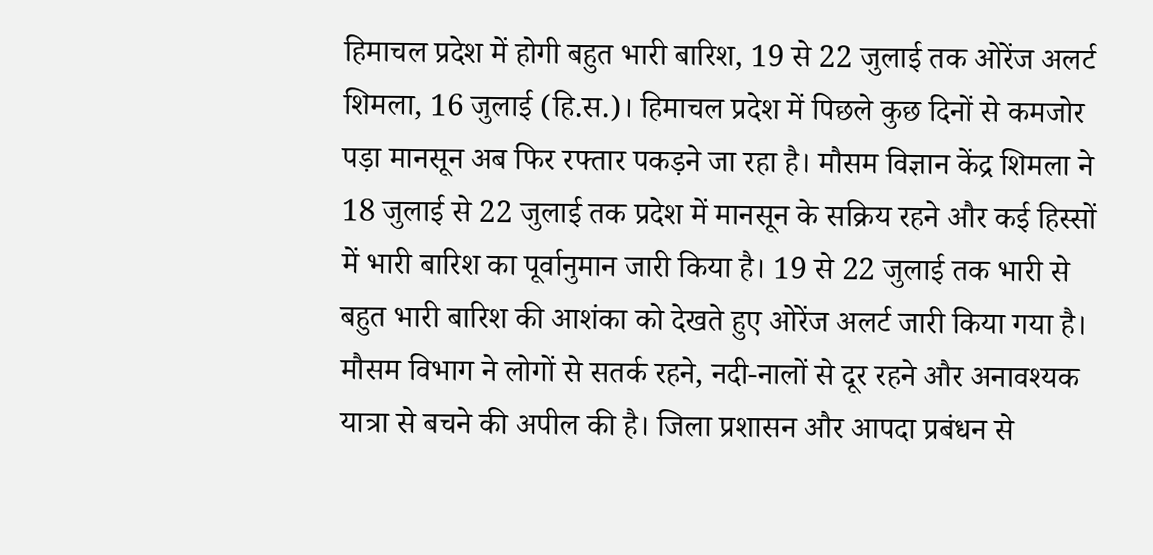हिमाचल प्रदेश में होगी बहुत भारी बारिश, 19 से 22 जुलाई तक ओरेंज अलर्ट
शिमला, 16 जुलाई (हि.स.)। हिमाचल प्रदेश में पिछले कुछ दिनों से कमजोर पड़ा मानसून अब फिर रफ्तार पकड़ने जा रहा है। मौसम विज्ञान केंद्र शिमला ने 18 जुलाई से 22 जुलाई तक प्रदेश में मानसून के सक्रिय रहने और कई हिस्सों में भारी बारिश का पूर्वानुमान जारी किया है। 19 से 22 जुलाई तक भारी से बहुत भारी बारिश की आशंका को देखते हुए ओरेंज अलर्ट जारी किया गया है। मौसम विभाग ने लोगों से सतर्क रहने, नदी-नालों से दूर रहने और अनावश्यक यात्रा से बचने की अपील की है। जिला प्रशासन और आपदा प्रबंधन से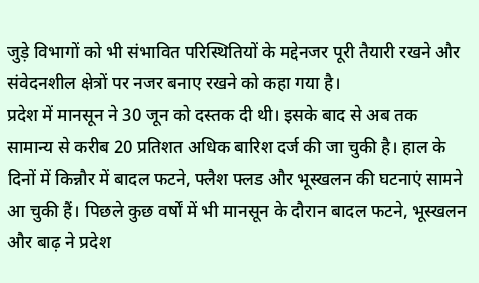जुड़े विभागों को भी संभावित परिस्थितियों के मद्देनजर पूरी तैयारी रखने और संवेदनशील क्षेत्रों पर नजर बनाए रखने को कहा गया है।
प्रदेश में मानसून ने 30 जून को दस्तक दी थी। इसके बाद से अब तक सामान्य से करीब 20 प्रतिशत अधिक बारिश दर्ज की जा चुकी है। हाल के दिनों में किन्नौर में बादल फटने, फ्लैश फ्लड और भूस्खलन की घटनाएं सामने आ चुकी हैं। पिछले कुछ वर्षों में भी मानसून के दौरान बादल फटने, भूस्खलन और बाढ़ ने प्रदेश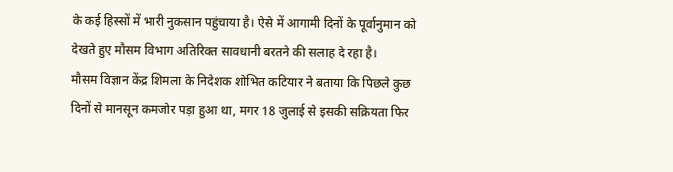के कई हिस्सों में भारी नुकसान पहुंचाया है। ऐसे में आगामी दिनों के पूर्वानुमान को देखते हुए मौसम विभाग अतिरिक्त सावधानी बरतने की सलाह दे रहा है।
मौसम विज्ञान केंद्र शिमला के निदेशक शोभित कटियार ने बताया कि पिछले कुछ दिनों से मानसून कमजोर पड़ा हुआ था, मगर 18 जुलाई से इसकी सक्रियता फिर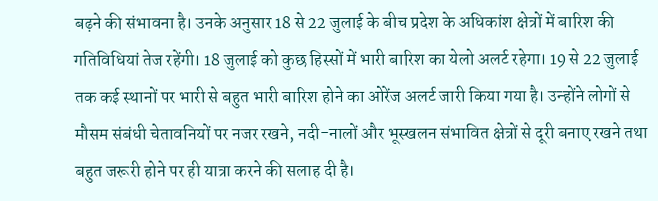बढ़ने की संभावना है। उनके अनुसार 18 से 22 जुलाई के बीच प्रदेश के अधिकांश क्षेत्रों में बारिश की गतिविधियां तेज रहेंगी। 18 जुलाई को कुछ हिस्सों में भारी बारिश का येलो अलर्ट रहेगा। 19 से 22 जुलाई तक कई स्थानों पर भारी से बहुत भारी बारिश होने का ओरेंज अलर्ट जारी किया गया है। उन्होंने लोगों से मौसम संबंधी चेतावनियों पर नजर रखने, नदी-नालों और भूस्खलन संभावित क्षेत्रों से दूरी बनाए रखने तथा बहुत जरूरी होने पर ही यात्रा करने की सलाह दी है।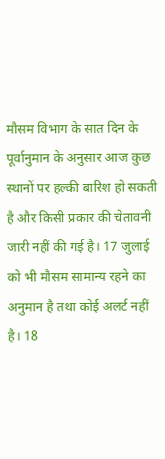मौसम विभाग के सात दिन के पूर्वानुमान के अनुसार आज कुछ स्थानों पर हल्की बारिश हो सकती है और किसी प्रकार की चेतावनी जारी नहीं की गई है। 17 जुलाई को भी मौसम सामान्य रहने का अनुमान है तथा कोई अलर्ट नहीं है। 18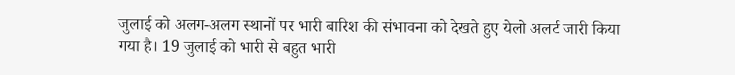जुलाई को अलग-अलग स्थानों पर भारी बारिश की संभावना को देखते हुए येलो अलर्ट जारी किया गया है। 19 जुलाई को भारी से बहुत भारी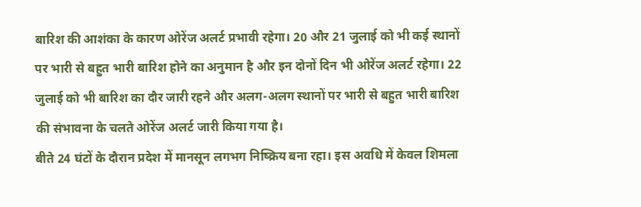बारिश की आशंका के कारण ओरेंज अलर्ट प्रभावी रहेगा। 20 और 21 जुलाई को भी कई स्थानों पर भारी से बहुत भारी बारिश होने का अनुमान है और इन दोनों दिन भी ओरेंज अलर्ट रहेगा। 22 जुलाई को भी बारिश का दौर जारी रहने और अलग-अलग स्थानों पर भारी से बहुत भारी बारिश की संभावना के चलते ओरेंज अलर्ट जारी किया गया है।
बीते 24 घंटों के दौरान प्रदेश में मानसून लगभग निष्क्रिय बना रहा। इस अवधि में केवल शिमला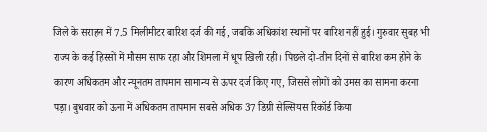जिले के सराहन में 7.5 मिलीमीटर बारिश दर्ज की गई, जबकि अधिकांश स्थानों पर बारिश नहीं हुई। गुरुवार सुबह भी राज्य के कई हिस्सों में मौसम साफ रहा और शिमला में धूप खिली रही। पिछले दो-तीन दिनों से बारिश कम होने के कारण अधिकतम और न्यूनतम तापमान सामान्य से ऊपर दर्ज किए गए, जिससे लोगों को उमस का सामना करना पड़ा। बुधवार को ऊना में अधिकतम तापमान सबसे अधिक 37 डिग्री सेल्सियस रिकॉर्ड किया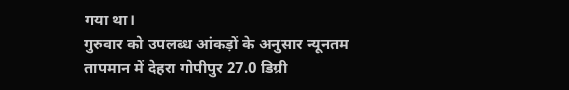गया था।
गुरुवार को उपलब्ध आंकड़ों के अनुसार न्यूनतम तापमान में देहरा गोपीपुर 27.0 डिग्री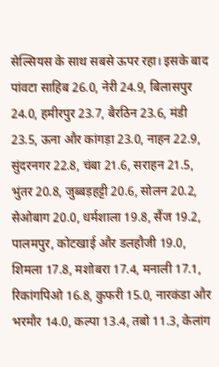सेल्सियस के साथ सबसे ऊपर रहा। इसके बाद पांवटा साहिब 26.0, नेरी 24.9, बिलासपुर 24.0, हमीरपुर 23.7, बैरठिन 23.6, मंडी 23.5, ऊना और कांगड़ा 23.0, नाहन 22.9, सुंदरनगर 22.8, चंबा 21.6, सराहन 21.5, भुंतर 20.8, जुब्बड़हट्टी 20.6, सोलन 20.2, सेओबाग 20.0, धर्मशाला 19.8, सैंज 19.2, पालमपुर, कोटखाई और डलहौजी 19.0, शिमला 17.8, मशोबरा 17.4, मनाली 17.1, रिकांगपिओ 16.8, कुफरी 15.0, नारकंडा और भरमौर 14.0, कल्पा 13.4, तबो 11.3, केलांग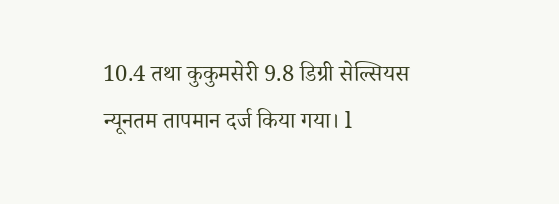10.4 तथा कुकुमसेरी 9.8 डिग्री सेल्सियस न्यूनतम तापमान दर्ज किया गया। l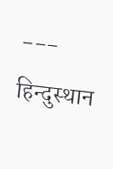---
हिन्दुस्थान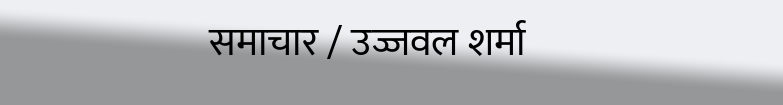समाचार / उज्जवल शर्मा